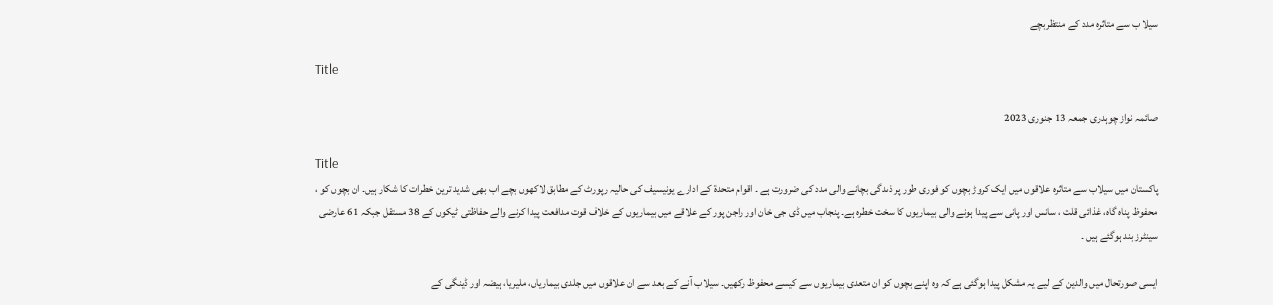سیلا ب سے متاثرہ مدد کے منتظربچے

Title

صائمہ نواز چوہدری جمعہ 13 جنوری 2023

Title
پاکستان میں سیلاب سے متاثرہ علاقوں میں ایک کروڑ بچوں کو فوری طور پر ذںدگی بچانے والی مدد کی ضرورت ہے ۔ اقوام متحدۃ کے ادارے یونیسیف کی حالیہ رپورٹ کے مطابق لاکھوں بچے اب بھی شدید ترین خطرات کا شکار ہیں۔ ان بچوں کو ، محفوظ پناہ گاہ، غذائی قلت ، سانس اور پانی سے پیدا ہونے والی بیماریوں کا سخت خطرہ ہے۔ پنجاب میں ڈی جی خان اور راجن پور کے علاقے میں بیماریوں کے خلاف قوت مدافعت پیدا کرنے والے حفاظتی ٹیکوں کے 38 مستقل جبکہ 61 عارضی سینٹرز بند ہوگئے ہیں ۔

ایسی صورتحال میں والدین کے لیے یہ مشکل پیدا ہوگئی ہے کہ وہ اپنے بچوں کو ان متعدی بیماریوں سے کیسے محفوظ رکھیں۔ سیلاب آنے کے بعد سے ان علاقوں میں جلدی بیماریاں، ملیریا، ہیضہ اور ڈینگی کے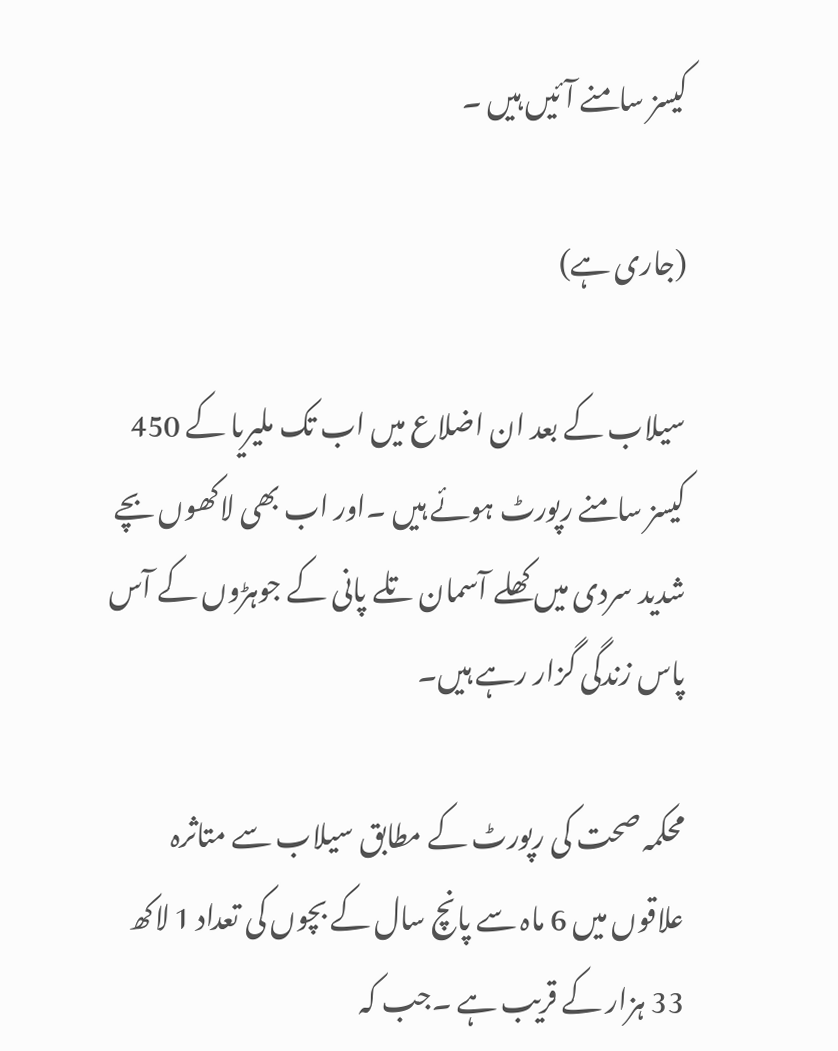کیسز سامنے آئیں ہیں ۔

(جاری ہے)

سیلاب کے بعد ان اضلاع میں اب تک ملیریا کے 450 کیسز سامنے رپورٹ ہوئے ہیں ۔اور اب بھی لاکھوں بچے شدید سردی میں کھلے آسمان تلے پانی کے جوہڑوں کے آس پاس زندگی گزار رہے ہیں۔

محکمہ صحت کی رپورٹ کے مطابق سیلاب سے متاثرہ علاقوں میں 6 ماہ سے پانچ سال کے بچوں کی تعداد 1 لاکھ 33 ہزار کے قریب ہے ۔جب کہ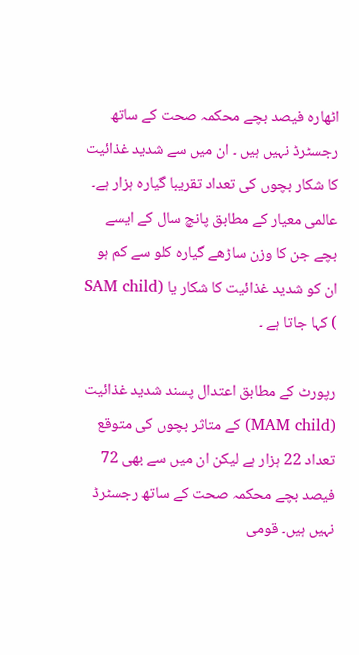اٹھارہ فیصد بچے محکمہ صحت کے ساتھ رجسٹرڈ نہیں ہیں ۔ ان میں سے شدید غذائیت کا شکار بچوں کی تعداد تقریبا گیارہ ہزار ہے۔ عالمی معیار کے مطابق پانچ سال کے ایسے بچے جن کا وزن ساڑھے گیارہ کلو سے کم ہو ان کو شدید غذائیت کا شکار یا (SAM child ) کہا جاتا ہے ۔

رپورٹ کے مطابق اعتدال پسند شدید غذائیت (MAM child) کے متاثر بچوں کی متوقع تعداد 22 ہزار ہے لیکن ان میں سے بھی 72 فیصد بچے محکمہ صحت کے ساتھ رجسٹرڈ نہیں ہیں۔ قومی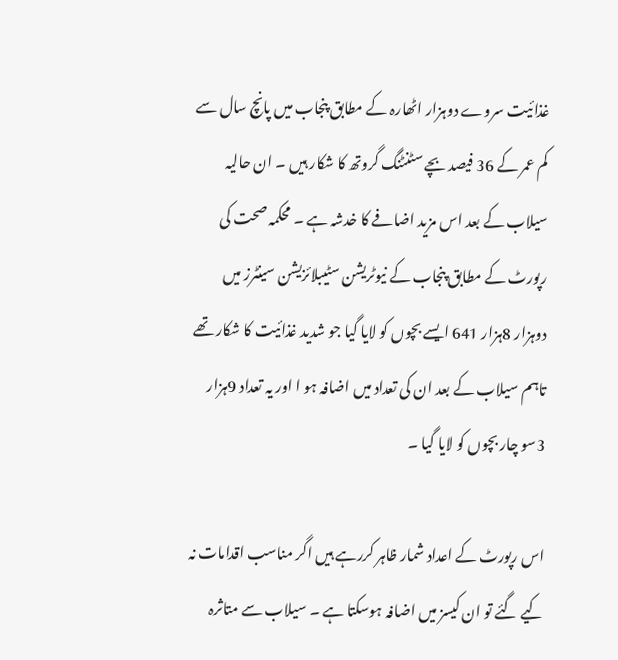غذائیت سروے دوہزار اٹھارہ کے مطابق پنجاب میں پانچ سال سے کم عمر کے 36 فیصد بچے سٹنٹنگ گروتھ کا شکار ہیں ۔ ان حالیہ سیلاب کے بعد اس مزید اضافے کا خدشہ ہے ۔ محکمہ صحت کی رپورٹ کے مطابق پنجاب کے نیوٹریشن سٹیبلائزیشن سینٹرز میں دوہزار 8ہزار 641 ایسے بچوں کو لایا گیا جو شدید غذائیت کا شکار تھے تاہم سیلاب کے بعد ان کی تعداد میں اضافہ ہو ا اور یہ تعداد 9ہزار 3سو چار بچوں کو لایا گیا ۔

اس رپورٹ کے اعداد شمار ظاہر کررہے ہیں اگر مناسب اقدامات نہ کیے گئے تو ان کیسز میں اضافہ ہوسکتا ہے ۔ سیلاب سے متاثرہ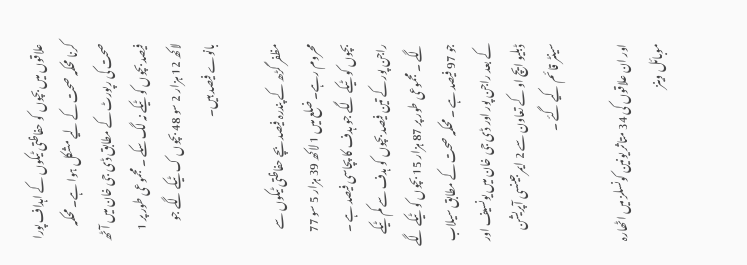علاقوں میں بچوں کو حفاظتی ٹیکوں کے اہداف پورا کرنا محکمہ صحت کے لیے مشکل ہوا ہے۔ محکمہ صحت کی رپورٹ کے مطابق ڈی جی خان میں آٹھ فیصد بچوں کو ٹیکے نہ لگ سکے ۔ مجموعی طور پر 1 لاکھ 12 ہزار 2 سو 48 بچوں ک ٹیکے لگے جو بانوے فیصد ہیں۔

مظفر گڑھ کے پندرہ فیصد بچے حفاظتی ٹیکوں سے محروم رہے۔ ضلع میں 1 لاکھ 39 ہزار 5 سو 77 بچوں کو ٹیکے لگے جو ہدف کا پچاسی فیصد ہے ۔ راجن پور کے تین فیصد بچوں کو ہدف سے کم ٹیکے لگے ۔ مجموعی طور پر 87 ہزار 15 بچوں کو ٹیکے لگے جو 97 فیصد ہے ۔ محکمہ صحت کے مطابق سیلاب کے بعد راجن پور اور ڈی جی خان میں یونسیف اور ڈبلیو ایچ او کے تعاون سے 2 ایمرجینسی آپریشن سینٹر قائم کیے گئے ۔

اور ان علاقوں کی 34 متاثر یونین کونسلز میں اٹھارہ موبائل وینز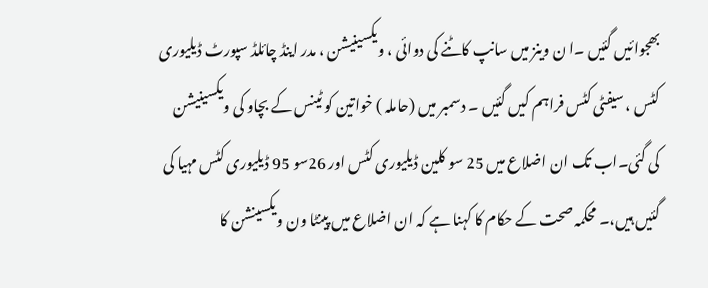بھجوائیں گئیں ۔ا ن وینز میں سانپ کاٹنے کی دوائی ، ویکسینیشن ، مدر اینڈ چائلڈ سپورٹ ڈیلیوری کٹس ، سیفٹی کٹس فراہم کیں گئیں ۔ دسمبر میں (حاملہ ) خواتین کو ٹینس کے بچاو کی ویکسینیشن کی گئی۔اب تک ان اضلاع میں 25 سو کلین ڈیلیوری کٹس اور 26سو 95 ڈیلیوری کٹس مہیا کی گئیں ہیں،۔ محکمہ صحت کے حکام کا کہنا ہے کہ ان اضلاع میں پینٹا ون ویکسینشن کا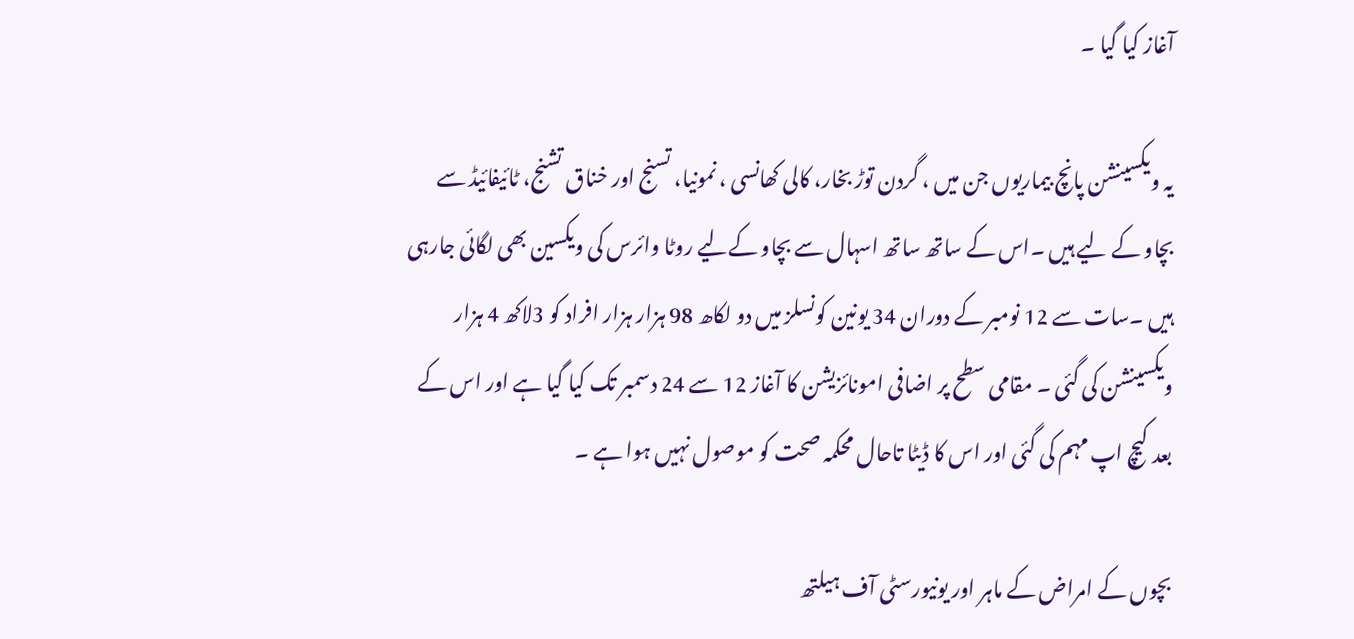آغاز کیا گیا ۔

یہ ویکسینشن پانچ بیماریوں جن میں ، گردن توڑ بخار، کالی کھانسی ، نمونیا، تسنج اور خناق تشنج، ٹائیفائیڈ سے بچاو کے لیے ہیں ۔اس کے ساتھ ساتھ اسہال سے بچاو کےلیے روٹا وائرس کی ویکسین بھی لگائی جارہی ہیں ۔سات سے 12 نومبر کے دوران 34 یونین کونسلز میں دو لکاھ 98 ہزار ہزار افراد کو 3لاکھ 4 ہزار ویکسینشن کی گئی ۔ مقامی سطح پر اضافی امونائزیشن کا آغاز 12 سے 24 دسمبر تک کیا گیا ہے اور اس کے بعد کیچ اپ مہم کی گئی اور اس کا ڈیٹا تاحال محکمہ صحت کو موصول نہیں ہوا ہے ۔

بچوں کے امراض کے ماہر اور یونیورسٹی آف ہیلتھ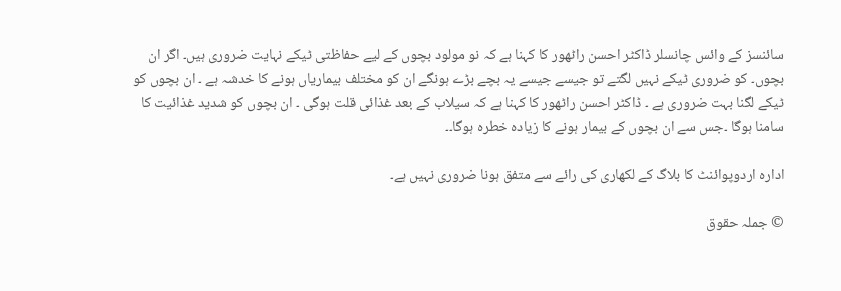سائنسز کے وائس چانسلر ڈاکٹر احسن راٹھور کا کہنا ہے کہ نو مولود بچوں کے لیے حفاظتی ٹیکے نہایت ضروری ہیں۔ اگر ان بچوں۔ کو ضروری ٹیکے نہیں لگتے تو جیسے جیسے یہ بچے بڑے ہونگے ان کو مختلف بیماریاں ہونے کا خدشہ ہے ۔ ان بچوں کو ٹیکے لگنا بہت ضروری ہے ۔ ڈاکٹر احسن راٹھور کا کہنا ہے کہ سیلاب کے بعد غذائی قلت ہوگی ۔ ان بچوں کو شدید غذائیت کا سامنا ہوگا ۔جس سے ان بچوں کے بیمار ہونے کا زیادہ خطرہ ہوگا۔۔

ادارہ اردوپوائنٹ کا بلاگ کے لکھاری کی رائے سے متفق ہونا ضروری نہیں ہے۔

© جملہ حقوق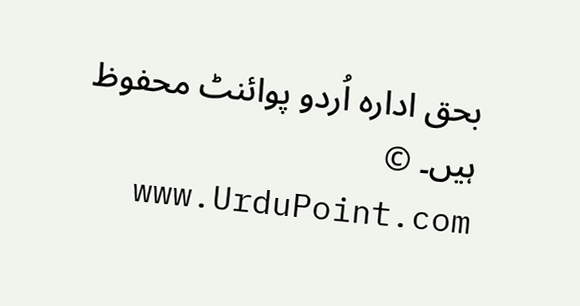بحق ادارہ اُردو پوائنٹ محفوظ ہیں۔ © www.UrduPoint.com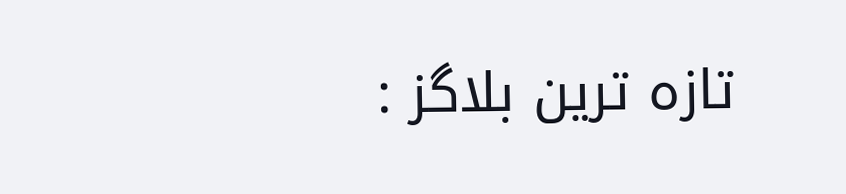تازہ ترین بلاگز :